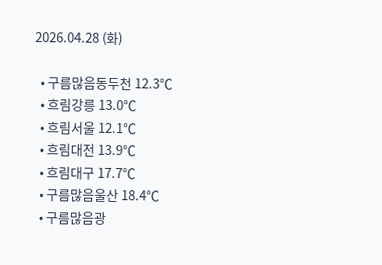2026.04.28 (화)

  • 구름많음동두천 12.3℃
  • 흐림강릉 13.0℃
  • 흐림서울 12.1℃
  • 흐림대전 13.9℃
  • 흐림대구 17.7℃
  • 구름많음울산 18.4℃
  • 구름많음광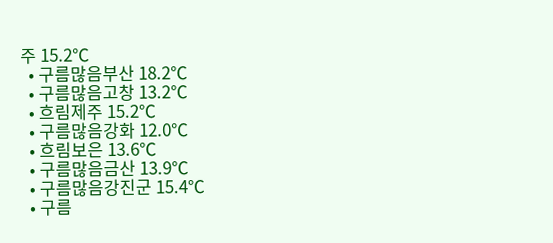주 15.2℃
  • 구름많음부산 18.2℃
  • 구름많음고창 13.2℃
  • 흐림제주 15.2℃
  • 구름많음강화 12.0℃
  • 흐림보은 13.6℃
  • 구름많음금산 13.9℃
  • 구름많음강진군 15.4℃
  • 구름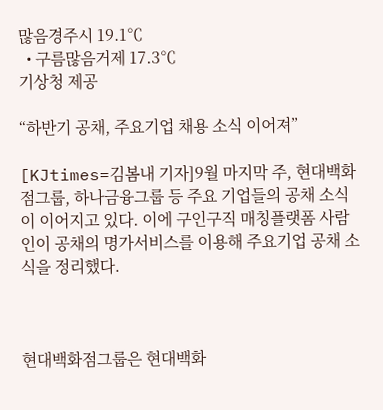많음경주시 19.1℃
  • 구름많음거제 17.3℃
기상청 제공

“하반기 공채, 주요기업 채용 소식 이어져”

[KJtimes=김봄내 기자]9월 마지막 주, 현대백화점그룹, 하나금융그룹 등 주요 기업들의 공채 소식이 이어지고 있다. 이에 구인구직 매칭플랫폼 사람인이 공채의 명가서비스를 이용해 주요기업 공채 소식을 정리했다.



현대백화점그룹은 현대백화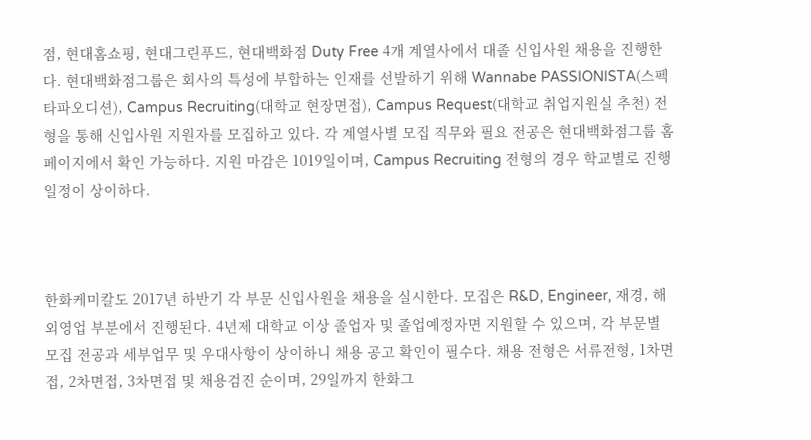점, 현대홈쇼핑, 현대그린푸드, 현대백화점 Duty Free 4개 계열사에서 대졸 신입사원 채용을 진행한다. 현대백화점그룹은 회사의 특성에 부합하는 인재를 선발하기 위해 Wannabe PASSIONISTA(스펙타파오디션), Campus Recruiting(대학교 현장면접), Campus Request(대학교 취업지원실 추천) 전형을 통해 신입사원 지원자를 모집하고 있다. 각 계열사별 모집 직무와 필요 전공은 현대백화점그룹 홈페이지에서 확인 가능하다. 지원 마감은 1019일이며, Campus Recruiting 전형의 경우 학교별로 진행 일정이 상이하다.



한화케미칼도 2017년 하반기 각 부문 신입사원을 채용을 실시한다. 모집은 R&D, Engineer, 재경, 해외영업 부분에서 진행된다. 4년제 대학교 이상 졸업자 및 졸업예정자면 지원할 수 있으며, 각 부문별 모집 전공과 세부업무 및 우대사항이 상이하니 채용 공고 확인이 필수다. 채용 전형은 서류전형, 1차면접, 2차면접, 3차면접 및 채용검진 순이며, 29일까지 한화그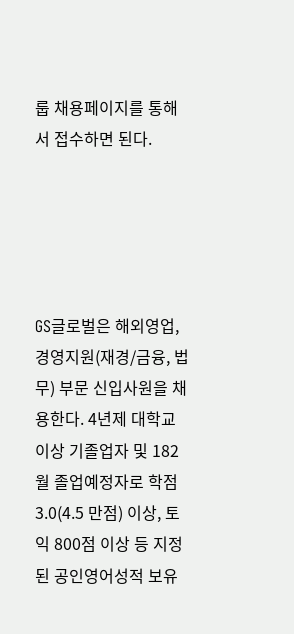룹 채용페이지를 통해서 접수하면 된다.





GS글로벌은 해외영업, 경영지원(재경/금융, 법무) 부문 신입사원을 채용한다. 4년제 대학교 이상 기졸업자 및 182월 졸업예정자로 학점 3.0(4.5 만점) 이상, 토익 800점 이상 등 지정된 공인영어성적 보유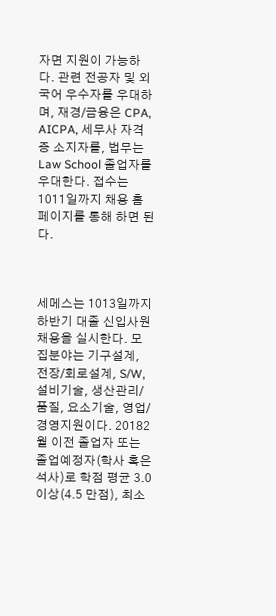자면 지원이 가능하다. 관련 전공자 및 외국어 우수자를 우대하며, 재경/금융은 CPA, AICPA, 세무사 자격증 소지자를, 법무는 Law School 졸업자를 우대한다. 접수는 1011일까지 채용 홈페이지를 통해 하면 된다.



세메스는 1013일까지 하반기 대졸 신입사원 채용을 실시한다. 모집분야는 기구설계, 전장/회로설계, S/W, 설비기술, 생산관리/품질, 요소기술, 영업/경영지원이다. 20182월 이전 졸업자 또는 졸업예정자(학사 혹은 석사)로 학점 평균 3.0 이상(4.5 만점), 최소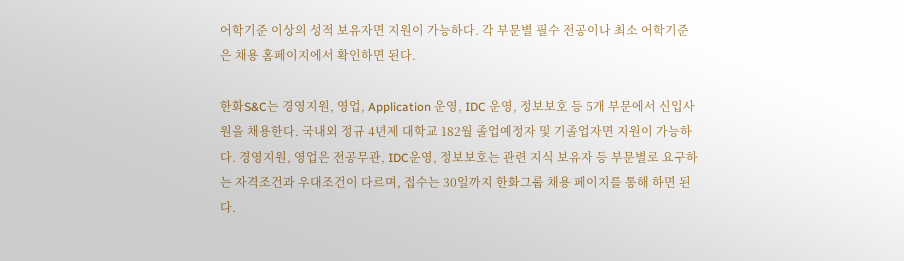어학기준 이상의 성적 보유자면 지원이 가능하다. 각 부문별 필수 전공이나 최소 어학기준은 채용 홈페이지에서 확인하면 된다.

한화S&C는 경영지원, 영업, Application 운영, IDC 운영, 정보보호 등 5개 부문에서 신입사원을 채용한다. 국내외 정규 4년제 대학교 182월 졸업예정자 및 기졸업자면 지원이 가능하다. 경영지원, 영업은 전공무관, IDC운영, 정보보호는 관련 지식 보유자 등 부문별로 요구하는 자격조건과 우대조건이 다르며, 접수는 30일까지 한화그룹 채용 페이지를 통해 하면 된다.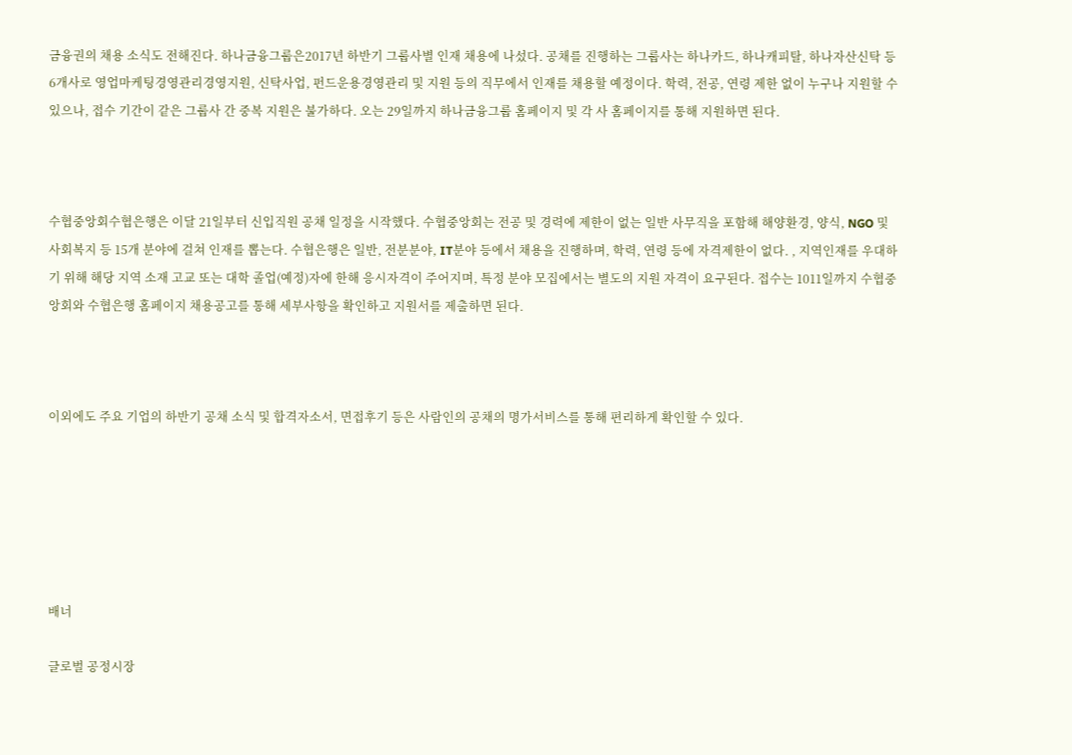금융권의 채용 소식도 전해진다. 하나금융그룹은2017년 하반기 그룹사별 인재 채용에 나섰다. 공채를 진행하는 그룹사는 하나카드, 하나캐피탈, 하나자산신탁 등 6개사로 영업마케팅경영관리경영지원, 신탁사업, 펀드운용경영관리 및 지원 등의 직무에서 인재를 채용할 예정이다. 학력, 전공, 연령 제한 없이 누구나 지원할 수 있으나, 접수 기간이 같은 그룹사 간 중복 지원은 불가하다. 오는 29일까지 하나금융그룹 홈페이지 및 각 사 홈페이지를 통해 지원하면 된다.



수협중앙회수협은행은 이달 21일부터 신입직원 공채 일정을 시작했다. 수협중앙회는 전공 및 경력에 제한이 없는 일반 사무직을 포함해 해양환경, 양식, NGO 및 사회복지 등 15개 분야에 걸쳐 인재를 뽑는다. 수협은행은 일반, 전분분야, IT분야 등에서 채용을 진행하며, 학력, 연령 등에 자격제한이 없다. , 지역인재를 우대하기 위해 해당 지역 소재 고교 또는 대학 졸업(예정)자에 한해 응시자격이 주어지며, 특정 분야 모집에서는 별도의 지원 자격이 요구된다. 접수는 1011일까지 수협중앙회와 수협은행 홈페이지 채용공고를 통해 세부사항을 확인하고 지원서를 제출하면 된다.



이외에도 주요 기업의 하반기 공채 소식 및 합격자소서, 면접후기 등은 사람인의 공채의 명가서비스를 통해 편리하게 확인할 수 있다.






배너

글로벌 공정시장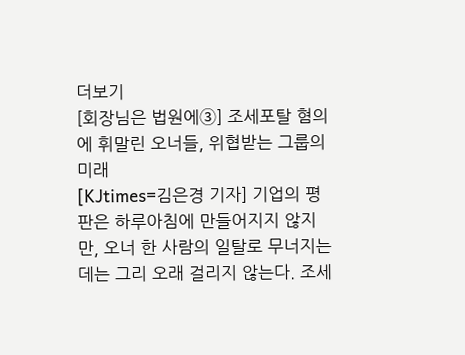더보기
[회장님은 법원에③] 조세포탈 혐의에 휘말린 오너들, 위협받는 그룹의 미래
[KJtimes=김은경 기자] 기업의 평판은 하루아침에 만들어지지 않지만, 오너 한 사람의 일탈로 무너지는 데는 그리 오래 걸리지 않는다. 조세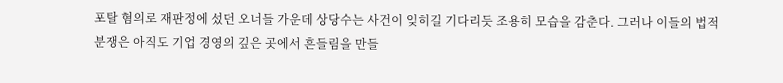포탈 혐의로 재판정에 섰던 오너들 가운데 상당수는 사건이 잊히길 기다리듯 조용히 모습을 감춘다. 그러나 이들의 법적 분쟁은 아직도 기업 경영의 깊은 곳에서 흔들림을 만들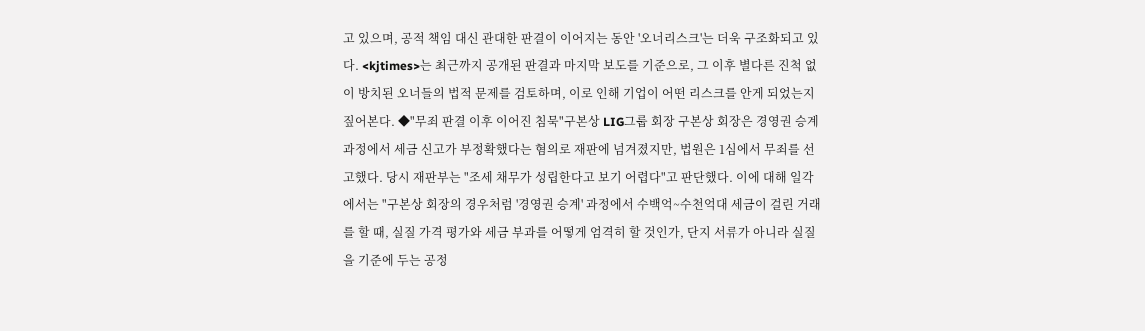고 있으며, 공적 책임 대신 관대한 판결이 이어지는 동안 '오너리스크'는 더욱 구조화되고 있다. <kjtimes>는 최근까지 공개된 판결과 마지막 보도를 기준으로, 그 이후 별다른 진척 없이 방치된 오너들의 법적 문제를 검토하며, 이로 인해 기업이 어떤 리스크를 안게 되었는지 짚어본다. ◆"무죄 판결 이후 이어진 침묵"구본상 LIG그룹 회장 구본상 회장은 경영권 승계 과정에서 세금 신고가 부정확했다는 혐의로 재판에 넘겨졌지만, 법원은 1심에서 무죄를 선고했다. 당시 재판부는 "조세 채무가 성립한다고 보기 어렵다"고 판단했다. 이에 대해 일각에서는 "구본상 회장의 경우처럼 '경영권 승계' 과정에서 수백억~수천억대 세금이 걸린 거래를 할 때, 실질 가격 평가와 세금 부과를 어떻게 엄격히 할 것인가, 단지 서류가 아니라 실질을 기준에 두는 공정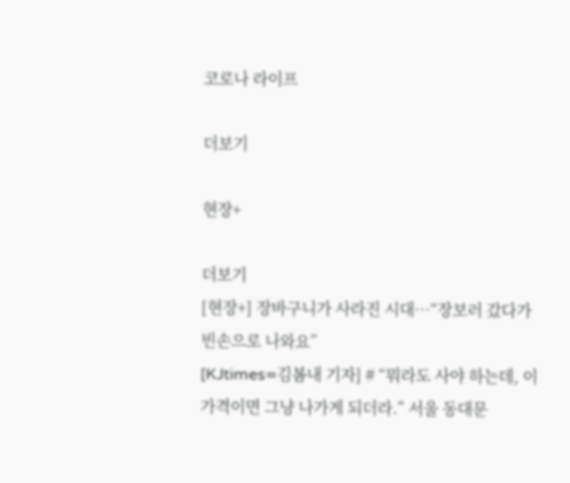코로나 라이프

더보기

현장+

더보기
[현장+] 장바구니가 사라진 시대…“장보러 갔다가 빈손으로 나와요”
[KJtimes=김봄내 기자] # “뭐라도 사야 하는데, 이 가격이면 그냥 나가게 되더라.” 서울 동대문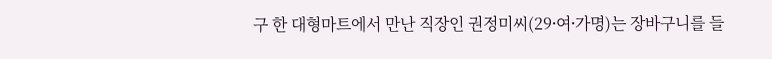구 한 대형마트에서 만난 직장인 권정미씨(29⸱여⸱가명)는 장바구니를 들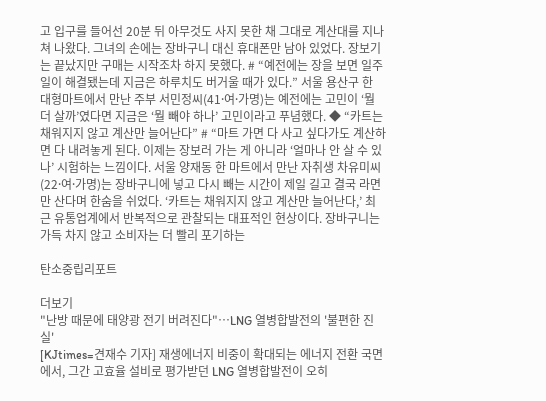고 입구를 들어선 20분 뒤 아무것도 사지 못한 채 그대로 계산대를 지나쳐 나왔다. 그녀의 손에는 장바구니 대신 휴대폰만 남아 있었다. 장보기는 끝났지만 구매는 시작조차 하지 못했다. # “예전에는 장을 보면 일주일이 해결됐는데 지금은 하루치도 버거울 때가 있다.” 서울 용산구 한 대형마트에서 만난 주부 서민정씨(41⸱여⸱가명)는 예전에는 고민이 ‘뭘 더 살까’였다면 지금은 ‘뭘 빼야 하나’ 고민이라고 푸념했다. ◆ “카트는 채워지지 않고 계산만 늘어난다” # “마트 가면 다 사고 싶다가도 계산하면 다 내려놓게 된다. 이제는 장보러 가는 게 아니라 ‘얼마나 안 살 수 있나’ 시험하는 느낌이다. 서울 양재동 한 마트에서 만난 자취생 차유미씨(22⸱여⸱가명)는 장바구니에 넣고 다시 빼는 시간이 제일 길고 결국 라면만 산다며 한숨을 쉬었다. ‘카트는 채워지지 않고 계산만 늘어난다,’ 최근 유통업계에서 반복적으로 관찰되는 대표적인 현상이다. 장바구니는 가득 차지 않고 소비자는 더 빨리 포기하는

탄소중립리포트

더보기
"난방 때문에 태양광 전기 버려진다"…LNG 열병합발전의 '불편한 진실'
[KJtimes=견재수 기자] 재생에너지 비중이 확대되는 에너지 전환 국면에서, 그간 고효율 설비로 평가받던 LNG 열병합발전이 오히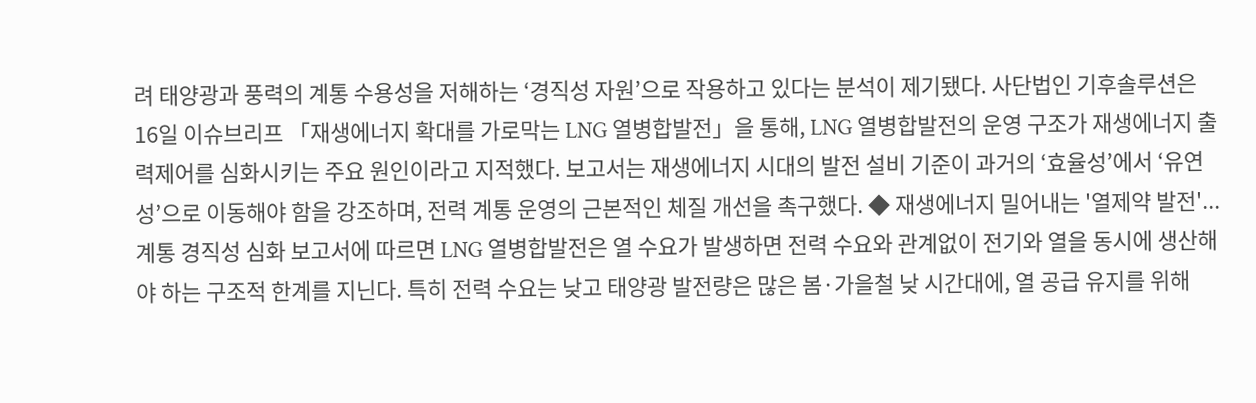려 태양광과 풍력의 계통 수용성을 저해하는 ‘경직성 자원’으로 작용하고 있다는 분석이 제기됐다. 사단법인 기후솔루션은 16일 이슈브리프 「재생에너지 확대를 가로막는 LNG 열병합발전」을 통해, LNG 열병합발전의 운영 구조가 재생에너지 출력제어를 심화시키는 주요 원인이라고 지적했다. 보고서는 재생에너지 시대의 발전 설비 기준이 과거의 ‘효율성’에서 ‘유연성’으로 이동해야 함을 강조하며, 전력 계통 운영의 근본적인 체질 개선을 촉구했다. ◆ 재생에너지 밀어내는 '열제약 발전'...계통 경직성 심화 보고서에 따르면 LNG 열병합발전은 열 수요가 발생하면 전력 수요와 관계없이 전기와 열을 동시에 생산해야 하는 구조적 한계를 지닌다. 특히 전력 수요는 낮고 태양광 발전량은 많은 봄·가을철 낮 시간대에, 열 공급 유지를 위해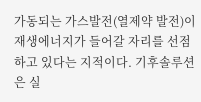가동되는 가스발전(열제약 발전)이 재생에너지가 들어갈 자리를 선점하고 있다는 지적이다. 기후솔루션은 실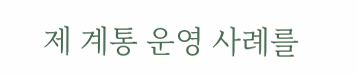제 계통 운영 사례를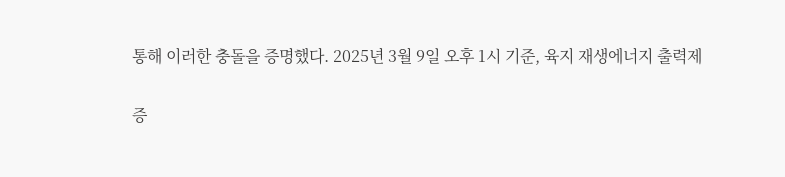통해 이러한 충돌을 증명했다. 2025년 3월 9일 오후 1시 기준, 육지 재생에너지 출력제

증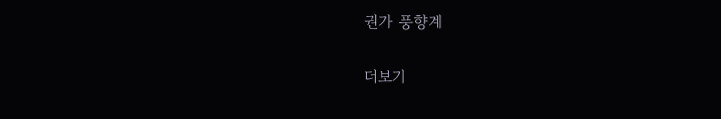권가 풍향계

더보기